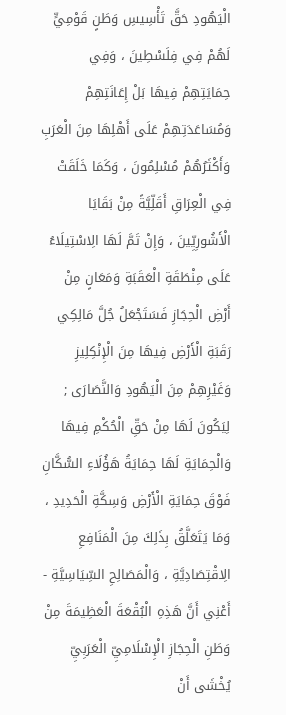الْيَهُودِ حَقَّ تَأْسِيسِ وَطَنٍ قَوْمِيٍّ لَهُمْ فِي فِلَسْطِينَ ، وَفِي حِمَايَتِهِمْ فِيهَا بَلْ إِعَانَتِهِمْ وَمُسَاعَدَتِهِمْ عَلَى أَهْلِهَا مِنَ الْعَرَبِ وَأَكْثَرُهُمْ مُسْلِمُونَ ، وَكَمَا خَلَقَتْ فِي الْعِرَاقِ أَقَلِّيَّةً مِنْ بَقَايَا الْأَشُورِيِّينَ ، وَإِنْ تَمَّ لَهَا الِاسْتِيلَاءُ عَلَى مِنْطَقَةِ الْعَقَبَةِ وَمَعَانٍ مِنْ أَرْضِ الْحِجَازِ فَسَتَجْعَلُ جُلَّ مَالِكِي رَقَبَةِ الْأَرْضِ فِيهَا مِنَ الْإِنْكِلِيزِ وَغَيْرِهِمْ مِنَ الْيَهُودِ وَالنَّصَارَى ; لِيَكُونَ لَهَا مِنْ حَقِّ الْحُكْمِ فِيهَا
وَالْحِمَايَةِ لَهَا حِمَايَةُ هَؤُلَاءِ السُّكَّانِ فَوْقَ حِمَايَةِ الْأَرْضِ وَسِكَّةِ الْحَدِيدِ ، وَمَا يَتَعَلَّقُ بِذَلِكَ مِنَ الْمَنَافِعِ الِاقْتِصَادِيَّةِ ، وَالْمَصَالِحِ السِّيَاسِيَّةِ - أَعْنِي أَنَّ هَذِهِ الْبُقْعَةَ الْعَظِيمَةَ مِنْ وَطَنِ الْحِجَازِ الْإِسْلَامِيِّ الْعَرَبِيِّ يُخْشَى أَنْ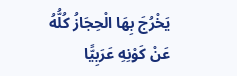يَخْرُجَ بِهَا الْحِجَازُ كُلُّهُ عَنْ كَوْنِهِ عَرَبِيًّا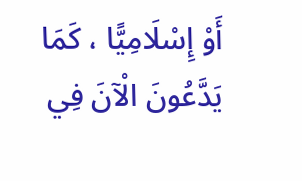أَوْ إِسْلَامِيًّا ، كَمَا يَدَّعُونَ الْآنَ فِي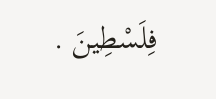فِلَسْطِينَ .